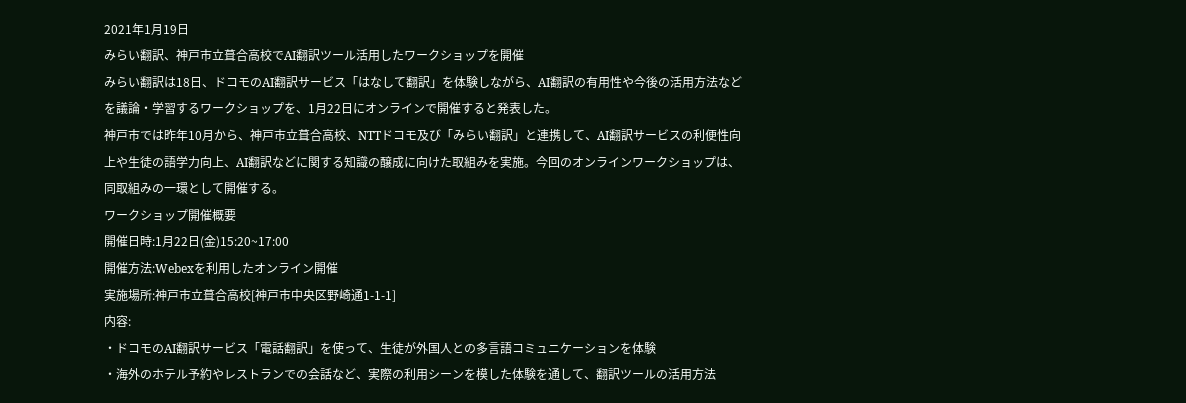2021年1月19日
みらい翻訳、神戸市立葺合高校でAI翻訳ツール活用したワークショップを開催
みらい翻訳は18日、ドコモのAI翻訳サービス「はなして翻訳」を体験しながら、AI翻訳の有用性や今後の活用方法などを議論・学習するワークショップを、1月22日にオンラインで開催すると発表した。
神戸市では昨年10月から、神戸市立葺合高校、NTTドコモ及び「みらい翻訳」と連携して、AI翻訳サービスの利便性向上や生徒の語学力向上、AI翻訳などに関する知識の醸成に向けた取組みを実施。今回のオンラインワークショップは、同取組みの一環として開催する。
ワークショップ開催概要
開催日時:1月22日(金)15:20~17:00
開催方法:Webexを利用したオンライン開催
実施場所:神戸市立葺合高校[神戸市中央区野崎通1-1-1]
内容:
・ドコモのAI翻訳サービス「電話翻訳」を使って、生徒が外国人との多言語コミュニケーションを体験
・海外のホテル予約やレストランでの会話など、実際の利用シーンを模した体験を通して、翻訳ツールの活用方法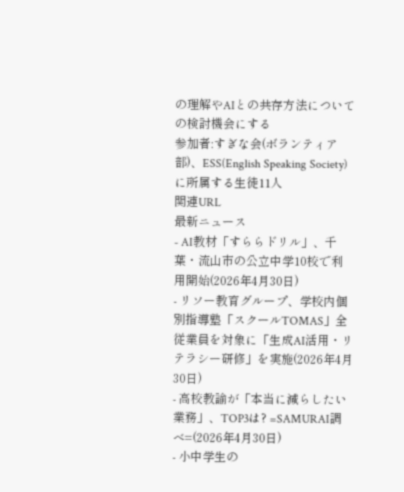の理解やAIとの共存方法についての検討機会にする
参加者:すぎな会(ボランティア部)、ESS(English Speaking Society)に所属する生徒11人
関連URL
最新ニュース
- AI教材「すららドリル」、千葉・流山市の公立中学10校で利用開始(2026年4月30日)
- リソー教育グループ、学校内個別指導塾「スクールTOMAS」全従業員を対象に「生成AI活用・リテラシー研修」を実施(2026年4月30日)
- 高校教諭が「本当に減らしたい業務」、TOP3は? =SAMURAI調べ=(2026年4月30日)
- 小中学生の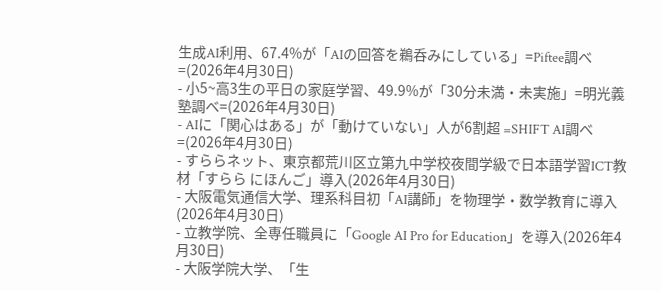生成AI利用、67.4%が「AIの回答を鵜呑みにしている」=Piftee調べ=(2026年4月30日)
- 小5~高3生の平日の家庭学習、49.9%が「30分未満・未実施」=明光義塾調べ=(2026年4月30日)
- AIに「関心はある」が「動けていない」人が6割超 =SHIFT AI調べ=(2026年4月30日)
- すららネット、東京都荒川区立第九中学校夜間学級で日本語学習ICT教材「すらら にほんご」導入(2026年4月30日)
- 大阪電気通信大学、理系科目初「AI講師」を物理学・数学教育に導入(2026年4月30日)
- 立教学院、全専任職員に「Google AI Pro for Education」を導入(2026年4月30日)
- 大阪学院大学、「生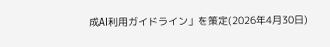成AI利用ガイドライン」を策定(2026年4月30日)